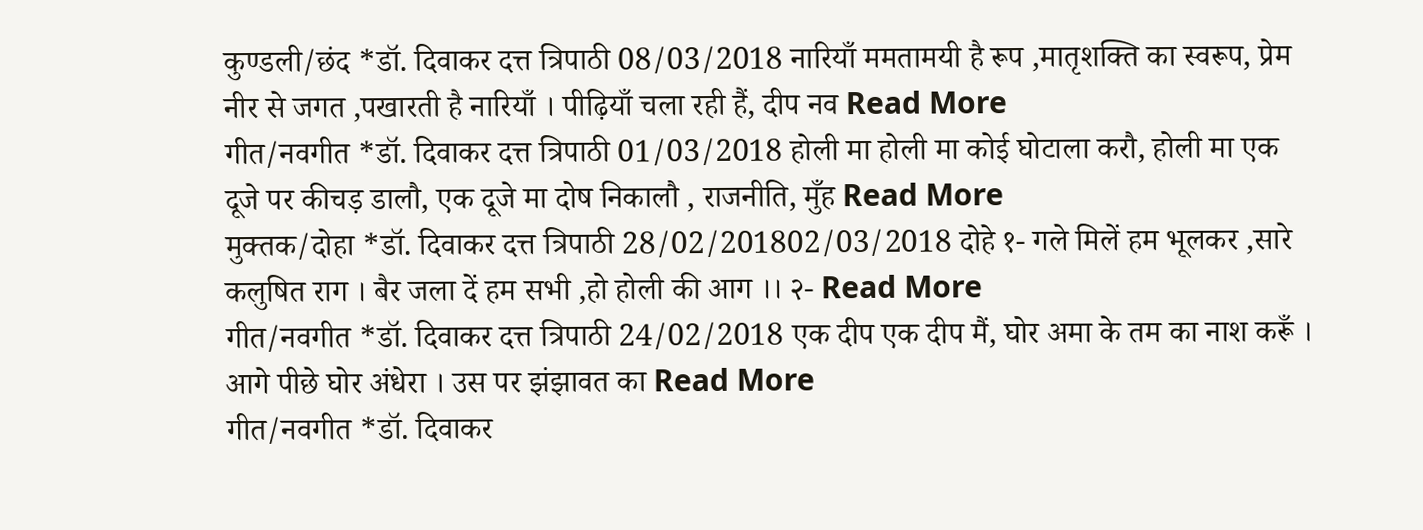कुण्डली/छंद *डॉ. दिवाकर दत्त त्रिपाठी 08/03/2018 नारियाँ ममतामयी है रूप ,मातृशक्ति का स्वरूप, प्रेम नीर से जगत ,पखारती है नारियाँ । पीढ़ियाँ चला रही हैं, दीप नव Read More
गीत/नवगीत *डॉ. दिवाकर दत्त त्रिपाठी 01/03/2018 होली मा होली मा कोई घोटाला करौ, होली मा एक दूजे पर कीचड़ डालौ, एक दूजे मा दोष निकालौ , राजनीति, मुँह Read More
मुक्तक/दोहा *डॉ. दिवाकर दत्त त्रिपाठी 28/02/201802/03/2018 दोहे १- गले मिलें हम भूलकर ,सारे कलुषित राग । बैर जला दें हम सभी ,हो होली की आग ।। २- Read More
गीत/नवगीत *डॉ. दिवाकर दत्त त्रिपाठी 24/02/2018 एक दीप एक दीप मैं, घोर अमा के तम का नाश करूँ । आगे पीछे घोर अंधेरा । उस पर झंझावत का Read More
गीत/नवगीत *डॉ. दिवाकर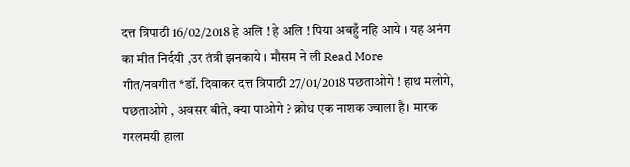दत्त त्रिपाठी 16/02/2018 हे अलि ! हे अलि ! पिया अबहुँ नहि आये । यह अनंग का मीत निर्दयी ,उर तंत्री झनकाये । मौसम ने ली Read More
गीत/नवगीत *डॉ. दिवाकर दत्त त्रिपाठी 27/01/2018 पछताओगे ! हाथ मलोगे, पछताओगे , अवसर बीते, क्या पाओगे ? क्रोध एक नाशक ज्वाला है। मारक गरलमयी हाला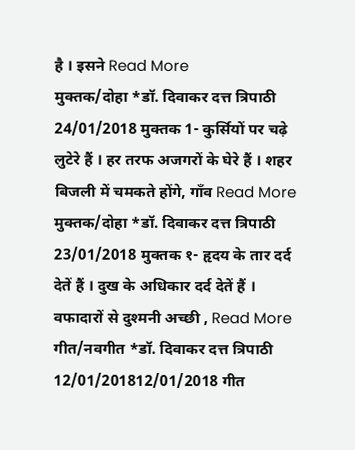है । इसने Read More
मुक्तक/दोहा *डॉ. दिवाकर दत्त त्रिपाठी 24/01/2018 मुक्तक 1- कुर्सियों पर चढ़े लुटेरे हैं । हर तरफ अजगरों के घेरे हैं । शहर बिजली में चमकते होंगे, गाँव Read More
मुक्तक/दोहा *डॉ. दिवाकर दत्त त्रिपाठी 23/01/2018 मुक्तक १- हृदय के तार दर्द देतें हैं । दुख के अधिकार दर्द देतें हैं । वफादारों से दुश्मनी अच्छी , Read More
गीत/नवगीत *डॉ. दिवाकर दत्त त्रिपाठी 12/01/201812/01/2018 गीत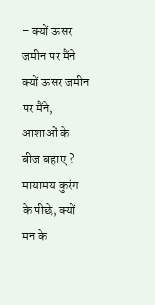– क्यों ऊसर जमीन पर मैंने क्यों ऊसर जमीन पर मैंने, आशाओं के बीज बहाए ? मायामय कुरंग के पीछे, क्यों मन के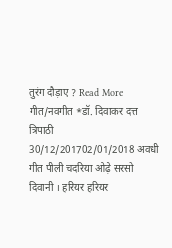तुरंग दौड़ाए ? Read More
गीत/नवगीत *डॉ. दिवाकर दत्त त्रिपाठी 30/12/201702/01/2018 अवधी गीत पीली चदरिया ओढ़े सरसो दिवानी । हरियर हरियर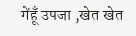गेंहूँ उपजा ,खेत खेत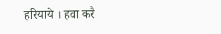हरियाये । हवा करै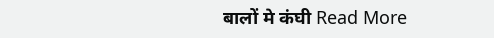बालों मे कंघी Read More